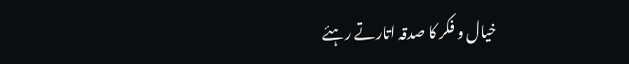خیال و فکر کا صدقہ اتارتے رہئے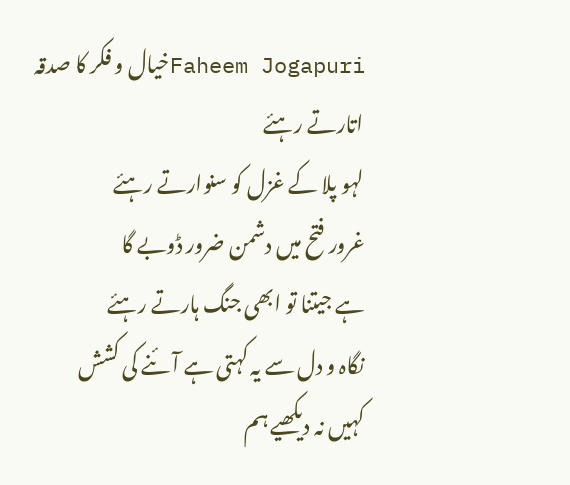Faheem Jogapuriخیال و فکر کا صدقہ اتارتے رہئے
لہو پلا کے غزل کو سنوارتے رہئے
غرور فتح میں دشمن ضرور ڈوبے گا
ہے جیتنا تو ابھی جنگ ہارتے رہئے
نگاہ و دل سے یہ کہتی ہے آئنے کی کشش
کہیں نہ دیکھیے ہم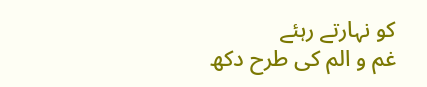کو نہارتے رہئے
غم و الم کی طرح دکھ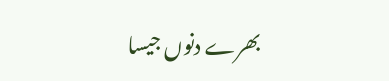بھرے دنوں جیسا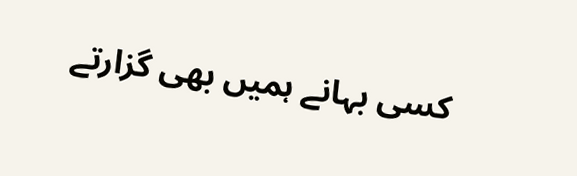کسی بہانے ہمیں بھی گزارتے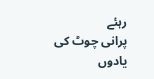رہئے
پرانی چوٹ کی یادوں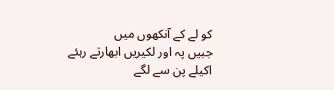کو لے کے آنکھوں میں
جبیں پہ اور لکیریں ابھارتے رہئے
اکیلے پن سے لگے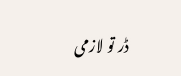ڈر تو لازمی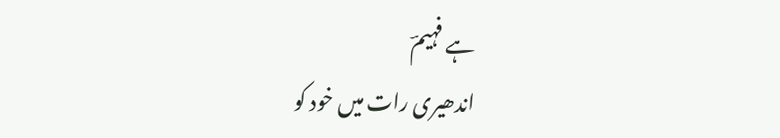ہے فہیمؔ
اندھیری رات میں خود کو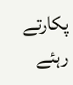پکارتے رہئے